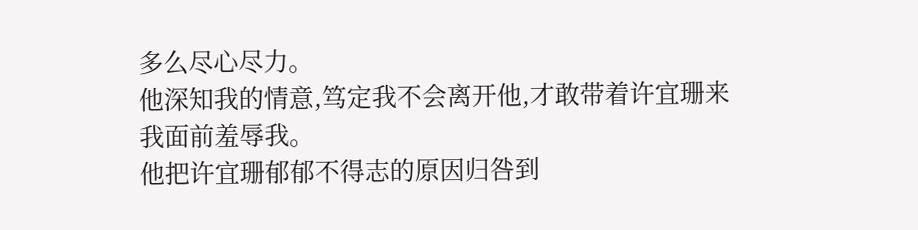多么尽心尽力。
他深知我的情意,笃定我不会离开他,才敢带着许宜珊来我面前羞辱我。
他把许宜珊郁郁不得志的原因归咎到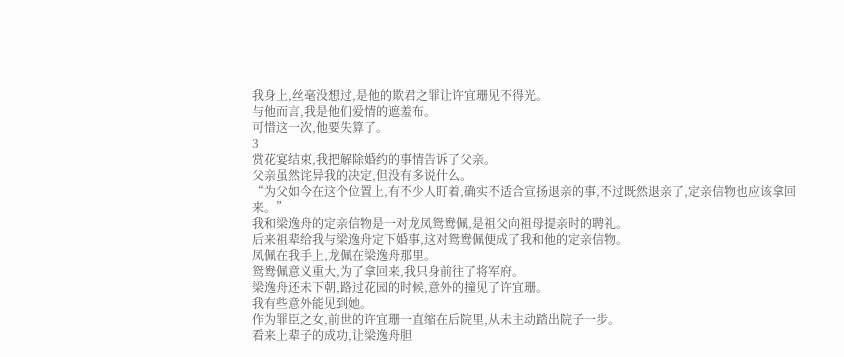我身上,丝毫没想过,是他的欺君之罪让许宜珊见不得光。
与他而言,我是他们爱情的遮羞布。
可惜这一次,他要失算了。
3
赏花宴结束,我把解除婚约的事情告诉了父亲。
父亲虽然诧异我的决定,但没有多说什么。
“为父如今在这个位置上,有不少人盯着,确实不适合宣扬退亲的事,不过既然退亲了,定亲信物也应该拿回来。”
我和梁逸舟的定亲信物是一对龙凤鸳鸯佩,是祖父向祖母提亲时的聘礼。
后来祖辈给我与梁逸舟定下婚事,这对鸳鸯佩便成了我和他的定亲信物。
凤佩在我手上,龙佩在梁逸舟那里。
鸳鸯佩意义重大,为了拿回来,我只身前往了将军府。
梁逸舟还未下朝,路过花园的时候,意外的撞见了许宜珊。
我有些意外能见到她。
作为罪臣之女,前世的许宜珊一直缩在后院里,从未主动踏出院子一步。
看来上辈子的成功,让梁逸舟胆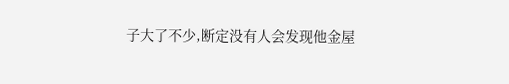子大了不少,断定没有人会发现他金屋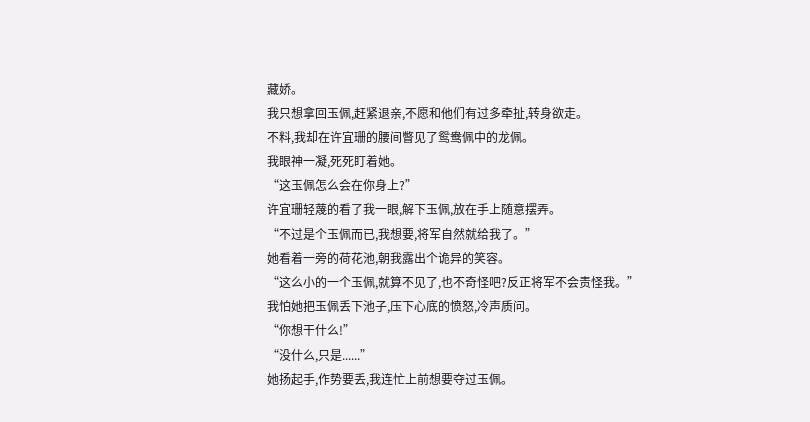藏娇。
我只想拿回玉佩,赶紧退亲,不愿和他们有过多牵扯,转身欲走。
不料,我却在许宜珊的腰间瞥见了鸳鸯佩中的龙佩。
我眼神一凝,死死盯着她。
“这玉佩怎么会在你身上?”
许宜珊轻蔑的看了我一眼,解下玉佩,放在手上随意摆弄。
“不过是个玉佩而已,我想要,将军自然就给我了。”
她看着一旁的荷花池,朝我露出个诡异的笑容。
“这么小的一个玉佩,就算不见了,也不奇怪吧?反正将军不会责怪我。”
我怕她把玉佩丢下池子,压下心底的愤怒,冷声质问。
“你想干什么!”
“没什么,只是......”
她扬起手,作势要丢,我连忙上前想要夺过玉佩。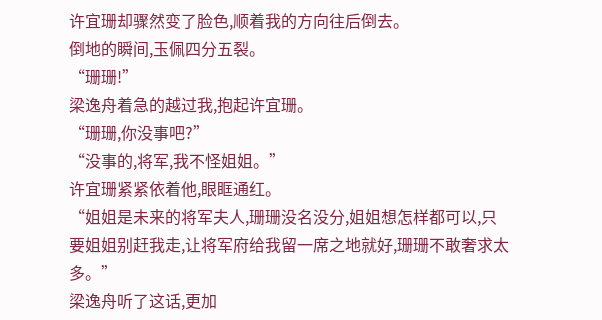许宜珊却骤然变了脸色,顺着我的方向往后倒去。
倒地的瞬间,玉佩四分五裂。
“珊珊!”
梁逸舟着急的越过我,抱起许宜珊。
“珊珊,你没事吧?”
“没事的,将军,我不怪姐姐。”
许宜珊紧紧依着他,眼眶通红。
“姐姐是未来的将军夫人,珊珊没名没分,姐姐想怎样都可以,只要姐姐别赶我走,让将军府给我留一席之地就好,珊珊不敢奢求太多。”
梁逸舟听了这话,更加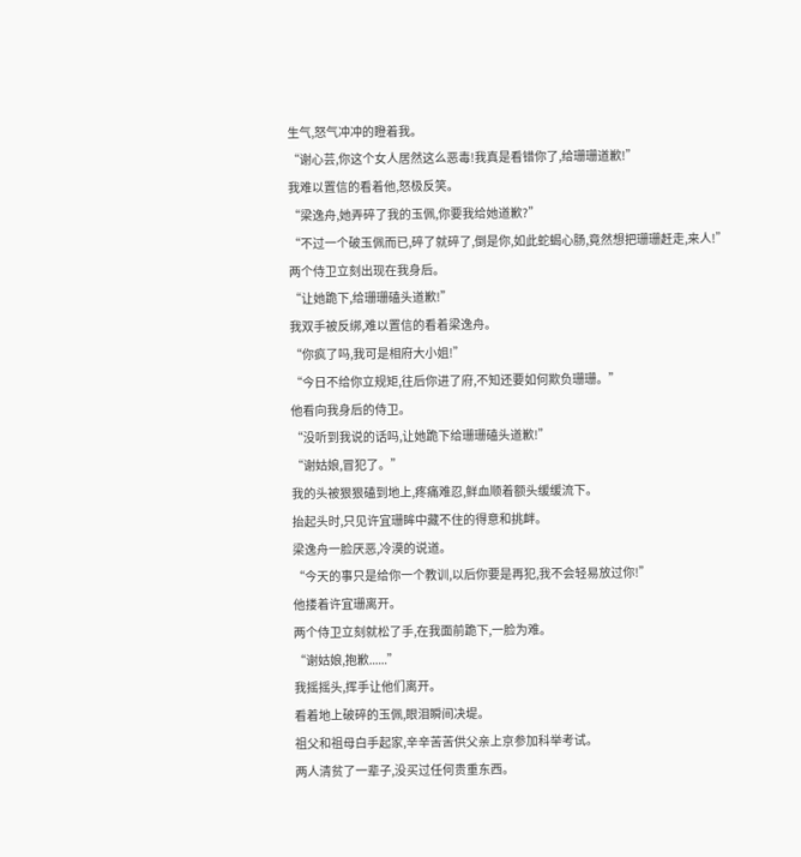生气,怒气冲冲的瞪着我。
“谢心芸,你这个女人居然这么恶毒!我真是看错你了,给珊珊道歉!”
我难以置信的看着他,怒极反笑。
“梁逸舟,她弄碎了我的玉佩,你要我给她道歉?”
“不过一个破玉佩而已,碎了就碎了,倒是你,如此蛇蝎心肠,竟然想把珊珊赶走,来人!”
两个侍卫立刻出现在我身后。
“让她跪下,给珊珊磕头道歉!”
我双手被反绑,难以置信的看着梁逸舟。
“你疯了吗,我可是相府大小姐!”
“今日不给你立规矩,往后你进了府,不知还要如何欺负珊珊。”
他看向我身后的侍卫。
“没听到我说的话吗,让她跪下给珊珊磕头道歉!”
“谢姑娘,冒犯了。”
我的头被狠狠磕到地上,疼痛难忍,鲜血顺着额头缓缓流下。
抬起头时,只见许宜珊眸中藏不住的得意和挑衅。
梁逸舟一脸厌恶,冷漠的说道。
“今天的事只是给你一个教训,以后你要是再犯,我不会轻易放过你!”
他搂着许宜珊离开。
两个侍卫立刻就松了手,在我面前跪下,一脸为难。
“谢姑娘,抱歉......”
我摇摇头,挥手让他们离开。
看着地上破碎的玉佩,眼泪瞬间决堤。
祖父和祖母白手起家,辛辛苦苦供父亲上京参加科举考试。
两人清贫了一辈子,没买过任何贵重东西。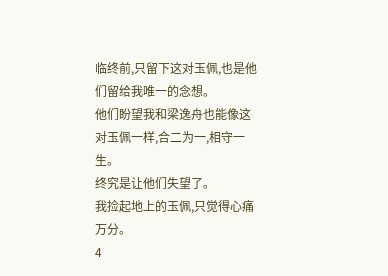临终前,只留下这对玉佩,也是他们留给我唯一的念想。
他们盼望我和梁逸舟也能像这对玉佩一样,合二为一,相守一生。
终究是让他们失望了。
我捡起地上的玉佩,只觉得心痛万分。
4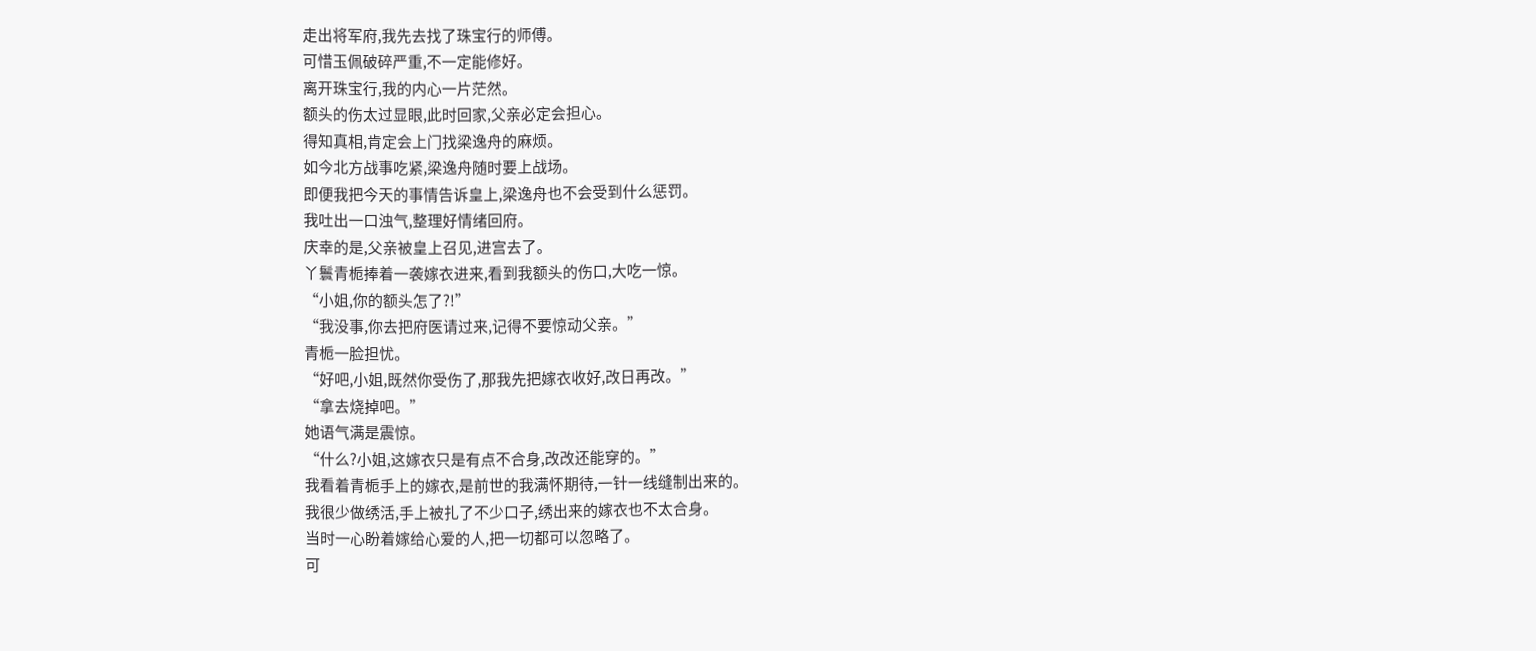走出将军府,我先去找了珠宝行的师傅。
可惜玉佩破碎严重,不一定能修好。
离开珠宝行,我的内心一片茫然。
额头的伤太过显眼,此时回家,父亲必定会担心。
得知真相,肯定会上门找梁逸舟的麻烦。
如今北方战事吃紧,梁逸舟随时要上战场。
即便我把今天的事情告诉皇上,梁逸舟也不会受到什么惩罚。
我吐出一口浊气,整理好情绪回府。
庆幸的是,父亲被皇上召见,进宫去了。
丫鬟青栀捧着一袭嫁衣进来,看到我额头的伤口,大吃一惊。
“小姐,你的额头怎了?!”
“我没事,你去把府医请过来,记得不要惊动父亲。”
青栀一脸担忧。
“好吧,小姐,既然你受伤了,那我先把嫁衣收好,改日再改。”
“拿去烧掉吧。”
她语气满是震惊。
“什么?小姐,这嫁衣只是有点不合身,改改还能穿的。”
我看着青栀手上的嫁衣,是前世的我满怀期待,一针一线缝制出来的。
我很少做绣活,手上被扎了不少口子,绣出来的嫁衣也不太合身。
当时一心盼着嫁给心爱的人,把一切都可以忽略了。
可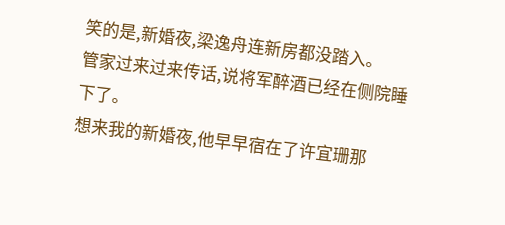笑的是,新婚夜,梁逸舟连新房都没踏入。
管家过来过来传话,说将军醉酒已经在侧院睡下了。
想来我的新婚夜,他早早宿在了许宜珊那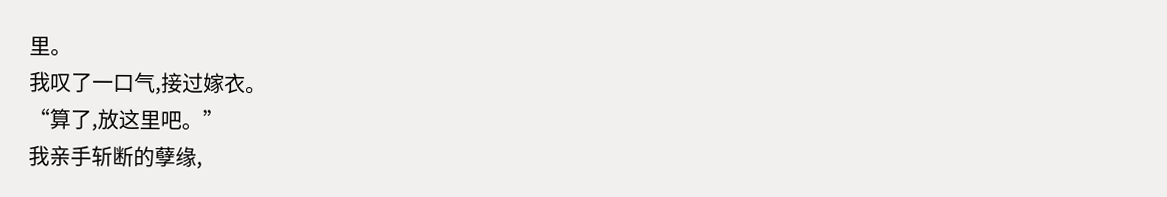里。
我叹了一口气,接过嫁衣。
“算了,放这里吧。”
我亲手斩断的孽缘,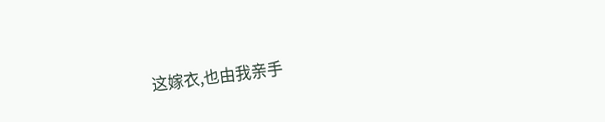这嫁衣,也由我亲手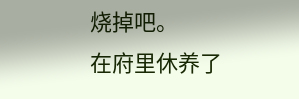烧掉吧。
在府里休养了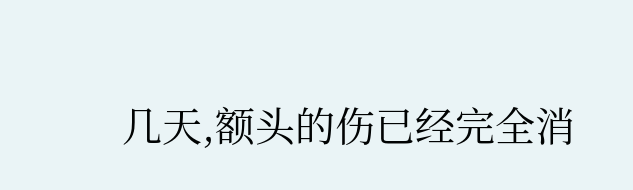几天,额头的伤已经完全消